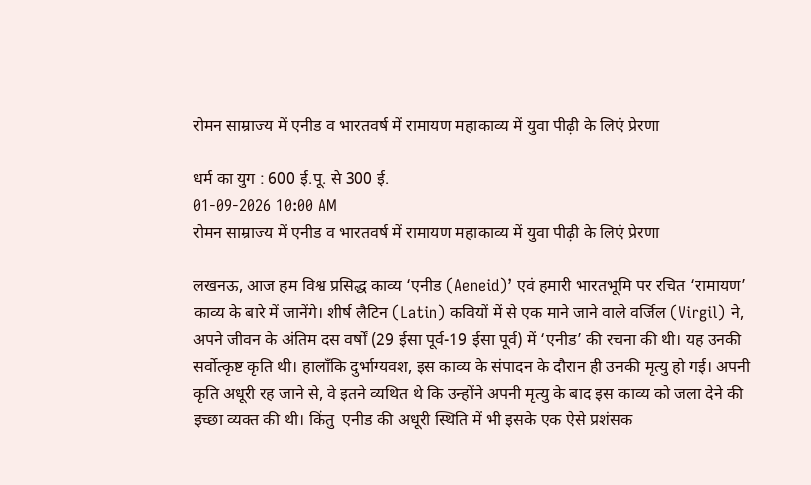रोमन साम्राज्य में एनीड व भारतवर्ष में रामायण महाकाव्य में युवा पीढ़ी के लिएं प्रेरणा

धर्म का युग : 600 ई.पू. से 300 ई.
01-09-2026 10:00 AM
रोमन साम्राज्य में एनीड व भारतवर्ष में रामायण महाकाव्य में युवा पीढ़ी के लिएं प्रेरणा

लखनऊ, आज हम विश्व प्रसिद्ध काव्य ‘एनीड (Aeneid)’ एवं हमारी भारतभूमि पर रचित ‘रामायण’ काव्य के बारे में जानेंगे। शीर्ष लैटिन (Latin) कवियों में से एक माने जाने वाले वर्जिल (Virgil) ने, अपने जीवन के अंतिम दस वर्षों (29 ईसा पूर्व-19 ईसा पूर्व) में ‘एनीड’ की रचना की थी। यह उनकी सर्वोत्कृष्ट कृति थी। हालाँकि दुर्भाग्यवश, इस काव्य के संपादन के दौरान ही उनकी मृत्यु हो गई। अपनी कृति अधूरी रह जाने से, वे इतने व्यथित थे कि उन्होंने अपनी मृत्यु के बाद इस काव्य को जला देने की इच्छा व्यक्त की थी। किंतु  एनीड की अधूरी स्थिति में भी इसके एक ऐसे प्रशंसक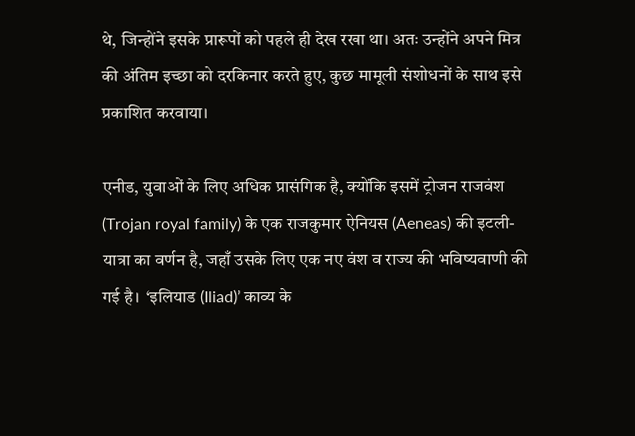थे, जिन्होंने इसके प्रारूपों को पहले ही देख रखा था। अतः उन्होंने अपने मित्र की अंतिम इच्छा को दरकिनार करते हुए, कुछ मामूली संशोधनों के साथ इसे प्रकाशित करवाया।

एनीड, युवाओं के लिए अधिक प्रासंगिक है, क्योंकि इसमें ट्रोजन राजवंश (Trojan royal family) के एक राजकुमार ऐनियस (Aeneas) की इटली-यात्रा का वर्णन है, जहाँ उसके लिए एक नए वंश व राज्य की भविष्यवाणी की गई है।  ‘इलियाड (Iliad)’ काव्य के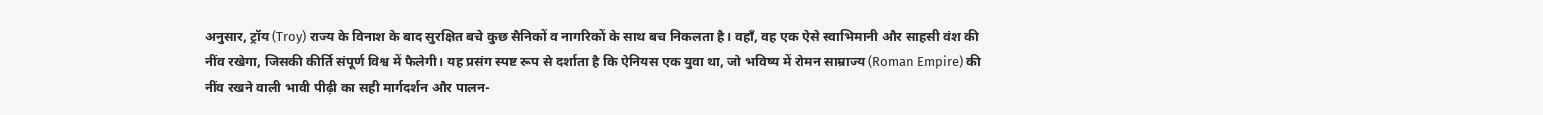अनुसार, ट्रॉय (Troy) राज्य के विनाश के बाद सुरक्षित बचे कुछ सैनिकों व नागरिकों के साथ बच निकलता है। वहाँ, वह एक ऐसे स्वाभिमानी और साहसी वंश की नींव रखेगा, जिसकी कीर्ति संपूर्ण विश्व में फैलेगी। यह प्रसंग स्पष्ट रूप से दर्शाता है कि ऐनियस एक युवा था, जो भविष्य में रोमन साम्राज्य (Roman Empire) की नींव रखने वाली भावी पीढ़ी का सही मार्गदर्शन और पालन-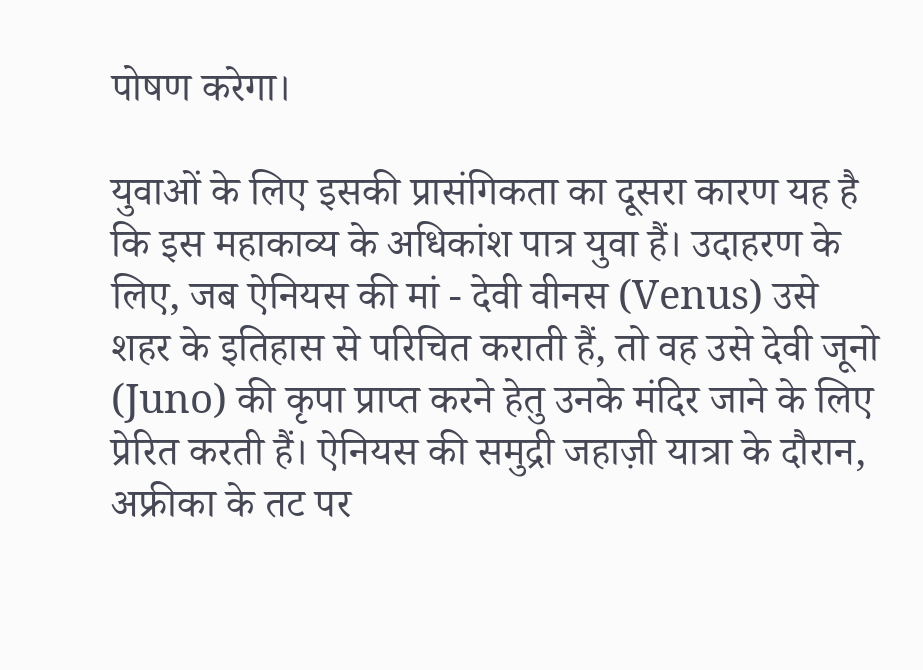पोषण करेगा।

युवाओं के लिए इसकी प्रासंगिकता का दूसरा कारण यह है कि इस महाकाव्य के अधिकांश पात्र युवा हैं। उदाहरण के लिए, जब ऐनियस की मां - देवी वीनस (Venus) उसे शहर के इतिहास से परिचित कराती हैं, तो वह उसे देवी जूनो (Juno) की कृपा प्राप्त करने हेतु उनके मंदिर जाने के लिए प्रेरित करती हैं। ऐनियस की समुद्री जहाज़ी यात्रा के दौरान, अफ्रीका के तट पर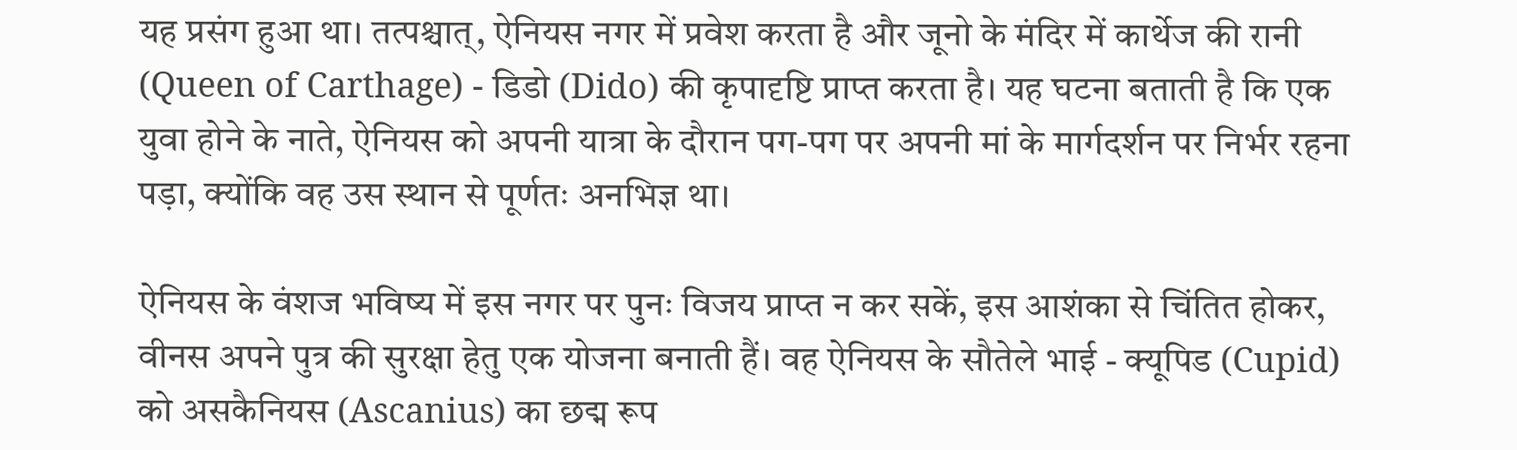यह प्रसंग हुआ था। तत्पश्चात्, ऐनियस नगर में प्रवेश करता है और जूनो के मंदिर में कार्थेज की रानी (Queen of Carthage) - डिडो (Dido) की कृपादृष्टि प्राप्त करता है। यह घटना बताती है कि एक युवा होने के नाते, ऐनियस को अपनी यात्रा के दौरान पग-पग पर अपनी मां के मार्गदर्शन पर निर्भर रहना पड़ा, क्योंकि वह उस स्थान से पूर्णतः अनभिज्ञ था।

ऐनियस के वंशज भविष्य में इस नगर पर पुनः विजय प्राप्त न कर सकें, इस आशंका से चिंतित होकर, वीनस अपने पुत्र की सुरक्षा हेतु एक योजना बनाती हैं। वह ऐनियस के सौतेले भाई - क्यूपिड (Cupid) को असकैनियस (Ascanius) का छद्म रूप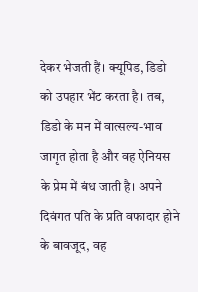देकर भेजती हैं। क्यूपिड, डिडो को उपहार भेंट करता है। तब, डिडो के मन में वात्सल्य-भाव जागृत होता है और वह ऐनियस के प्रेम में बंध जाती है। अपने दिवंगत पति के प्रति वफादार होने के बावजूद, वह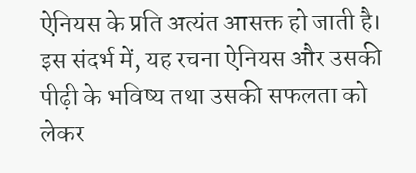ऐनियस के प्रति अत्यंत आसक्त हो जाती है। इस संदर्भ में, यह रचना ऐनियस और उसकी पीढ़ी के भविष्य तथा उसकी सफलता को लेकर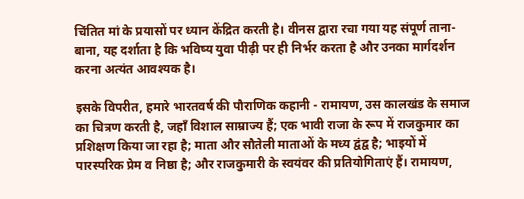चिंतित मां के प्रयासों पर ध्यान केंद्रित करती है। वीनस द्वारा रचा गया यह संपूर्ण ताना-बाना, यह दर्शाता है कि भविष्य युवा पीढ़ी पर ही निर्भर करता है और उनका मार्गदर्शन करना अत्यंत आवश्यक है।

इसके विपरीत, हमारे भारतवर्ष की पौराणिक कहानी - रामायण, उस कालखंड के समाज का चित्रण करती है, जहाँ विशाल साम्राज्य हैं; एक भावी राजा के रूप में राजकुमार का प्रशिक्षण किया जा रहा है; माता और सौतेली माताओं के मध्य द्वंद्व है; भाइयों में पारस्परिक प्रेम व निष्ठा है; और राजकुमारी के स्वयंवर की प्रतियोगिताएं हैं। रामायण,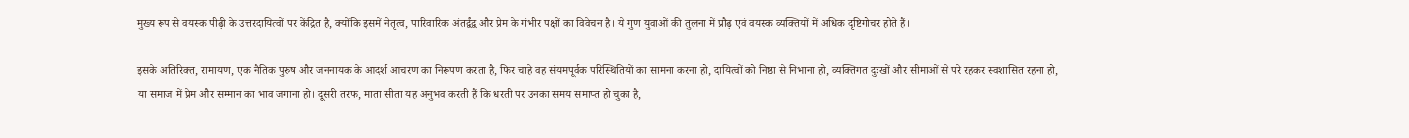मुख्य रूप से वयस्क पीढ़ी के उत्तरदायित्वों पर केंद्रित है, क्योंकि इसमें नेतृत्व, पारिवारिक अंतर्द्वंद्व और प्रेम के गंभीर पक्षों का विवेचन है। ये गुण युवाओं की तुलना में प्रौढ़ एवं वयस्क व्यक्तियों में अधिक दृष्टिगोचर होते हैं।

इसके अतिरिक्त, रामायण, एक नैतिक पुरुष और जननायक के आदर्श आचरण का निरूपण करता है, फिर चाहे वह संयमपूर्वक परिस्थितियों का सामना करना हो, दायित्वों को निष्ठा से निभाना हो, व्यक्तिगत दुःखों और सीमाओं से परे रहकर स्वशासित रहना हो, या समाज में प्रेम और सम्मान का भाव जगाना हो। दूसरी तरफ, माता सीता यह अनुभव करती हैं कि धरती पर उनका समय समाप्त हो चुका है,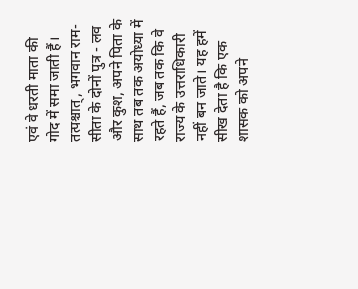एवं वे धरती माता की गोद में समा जाती हैं। तत्पश्चात्, भगवान राम-सीता के दोनों पुत्र - लव और कुश, अपने पिता के साथ तब तक अयोध्या में रहते हैं, जब तक कि वे राज्य के उत्तराधिकारी नहीं बन जाते। यह हमें सीख देता है कि एक शासक को अपने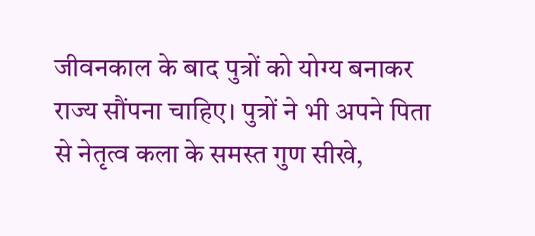जीवनकाल के बाद पुत्रों को योग्य बनाकर राज्य सौंपना चाहिए। पुत्रों ने भी अपने पिता से नेतृत्व कला के समस्त गुण सीखे,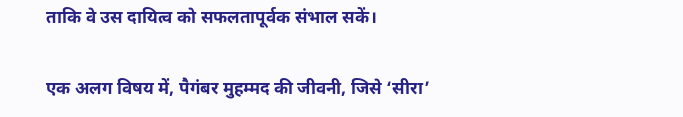ताकि वे उस दायित्व को सफलतापूर्वक संभाल सकें।

एक अलग विषय में, पैगंबर मुहम्मद की जीवनी, जिसे ‘सीरा’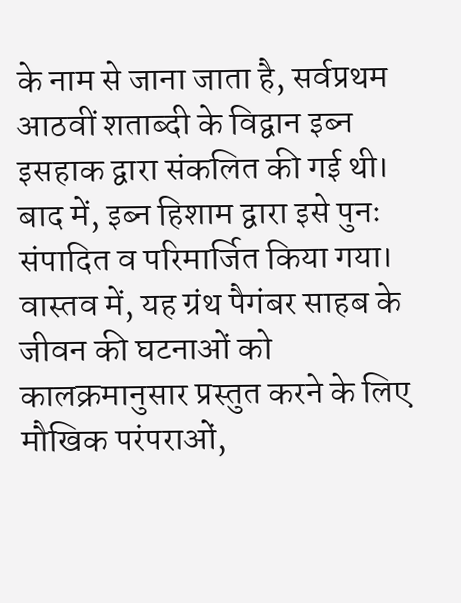के नाम से जाना जाता है, सर्वप्रथम आठवीं शताब्दी के विद्वान इब्न इसहाक द्वारा संकलित की गई थी। बाद में, इब्न हिशाम द्वारा इसे पुनः संपादित व परिमार्जित किया गया। वास्तव में, यह ग्रंथ पैगंबर साहब के जीवन की घटनाओं को कालक्रमानुसार प्रस्तुत करने के लिए मौखिक परंपराओं,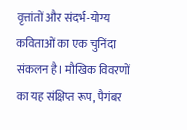वृत्तांतों और संदर्भ-योग्य कविताओं का एक चुनिंदा संकलन है। मौखिक विवरणों का यह संक्षिप्त रूप, पैगंबर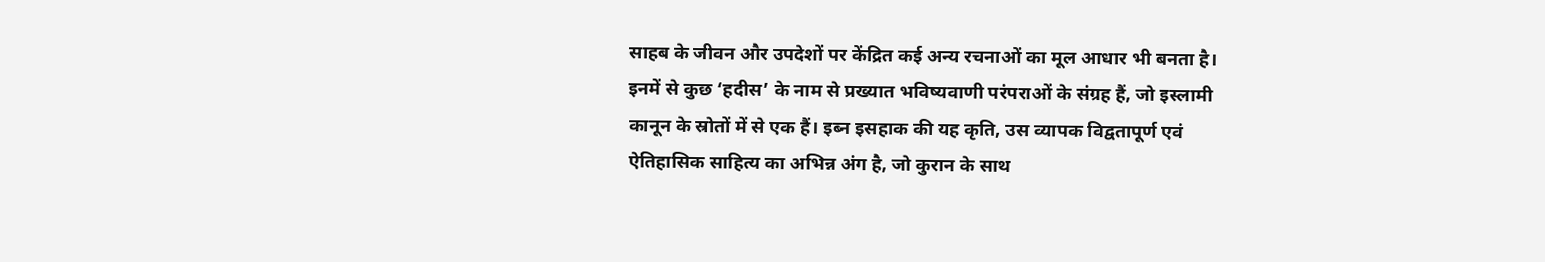साहब के जीवन और उपदेशों पर केंद्रित कई अन्य रचनाओं का मूल आधार भी बनता है। इनमें से कुछ ‘हदीस’ के नाम से प्रख्यात भविष्यवाणी परंपराओं के संग्रह हैं, जो इस्लामी कानून के स्रोतों में से एक हैं। इब्न इसहाक की यह कृति, उस व्यापक विद्वतापूर्ण एवं ऐतिहासिक साहित्य का अभिन्न अंग है, जो कुरान के साथ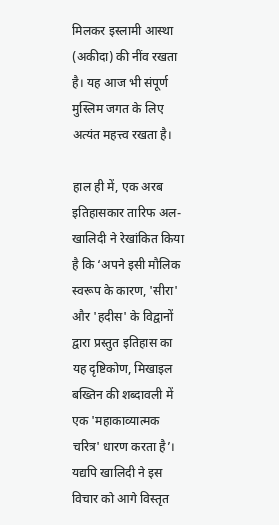मिलकर इस्लामी आस्था (अकीदा) की नींव रखता है। यह आज भी संपूर्ण मुस्लिम जगत के लिए अत्यंत महत्त्व रखता है।

हाल ही में, एक अरब इतिहासकार तारिफ अल-खालिदी ने रेखांकित किया है कि ‘अपने इसी मौलिक स्वरूप के कारण, 'सीरा' और 'हदीस' के विद्वानों द्वारा प्रस्तुत इतिहास का यह दृष्टिकोण, मिखाइल बख्तिन की शब्दावली में एक 'महाकाव्यात्मक चरित्र' धारण करता है’। यद्यपि खालिदी ने इस विचार को आगे विस्तृत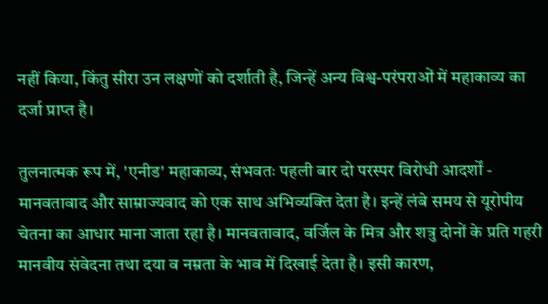नहीं किया, किंतु सीरा उन लक्षणों को दर्शाती है, जिन्हें अन्य विश्व-परंपराओं में महाकाव्य का दर्जा प्राप्त है।

तुलनात्मक रूप में, 'एनीड' महाकाव्य, संभवतः पहली बार दो परस्पर विरोधी आदर्शों - मानवतावाद और साम्राज्यवाद को एक साथ अभिव्यक्ति देता है। इन्हें लंबे समय से यूरोपीय चेतना का आधार माना जाता रहा है। मानवतावाद, वर्जिल के मित्र और शत्रु दोनों के प्रति गहरी मानवीय संवेदना तथा दया व नम्रता के भाव में दिखाई देता है। इसी कारण,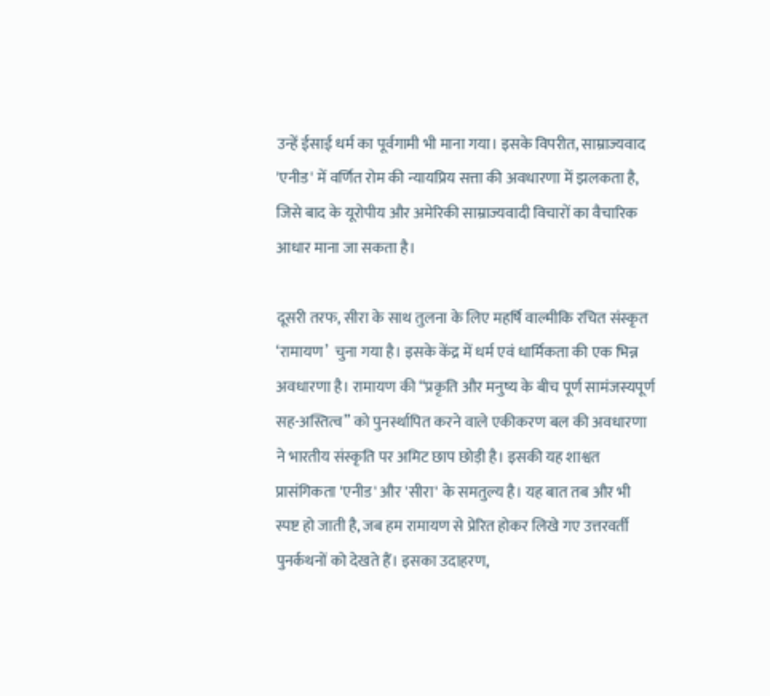उन्हें ईसाई धर्म का पूर्वगामी भी माना गया। इसके विपरीत, साम्राज्यवाद 'एनीड' में वर्णित रोम की न्यायप्रिय सत्ता की अवधारणा में झलकता है, जिसे बाद के यूरोपीय और अमेरिकी साम्राज्यवादी विचारों का वैचारिक आधार माना जा सकता है।

दूसरी तरफ, सीरा के साथ तुलना के लिए महर्षि वाल्मीकि रचित संस्कृत ‘रामायण’  चुना गया है। इसके केंद्र में धर्म एवं धार्मिकता की एक भिन्न अवधारणा है। रामायण की “प्रकृति और मनुष्य के बीच पूर्ण सामंजस्यपूर्ण सह-अस्तित्व” को पुनर्स्थापित करने वाले एकीकरण बल की अवधारणा ने भारतीय संस्कृति पर अमिट छाप छोड़ी है। इसकी यह शाश्वत प्रासंगिकता 'एनीड' और 'सीरा' के समतुल्य है। यह बात तब और भी स्पष्ट हो जाती है, जब हम रामायण से प्रेरित होकर लिखे गए उत्तरवर्ती पुनर्कथनों को देखते हैं। इसका उदाहरण,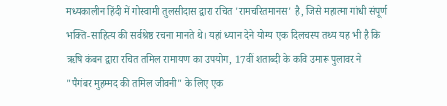मध्यकालीन हिंदी में गोस्वामी तुलसीदास द्वारा रचित 'रामचरितमानस' है, जिसे महात्मा गांधी संपूर्ण भक्ति-साहित्य की सर्वश्रेष्ठ रचना मानते थे। यहां ध्यान देने योग्य एक दिलचस्प तथ्य यह भी है कि ऋषि कंबन द्वारा रचित तमिल रामायण का उपयोग, 17वीं शताब्दी के कवि उमारू पुलावर ने "पैगंबर मुहम्मद की तमिल जीवनी" के लिए एक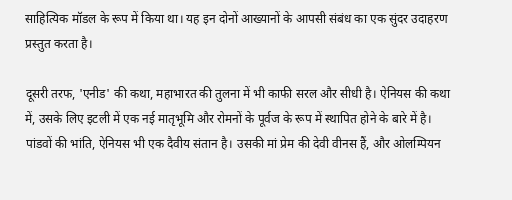साहित्यिक मॉडल के रूप में किया था। यह इन दोनों आख्यानों के आपसी संबंध का एक सुंदर उदाहरण प्रस्तुत करता है।

दूसरी तरफ, 'एनीड' की कथा, महाभारत की तुलना में भी काफी सरल और सीधी है। ऐनियस की कथा में, उसके लिए इटली में एक नई मातृभूमि और रोमनों के पूर्वज के रूप में स्थापित होने के बारे में है। पांडवों की भांति, ऐनियस भी एक दैवीय संतान है। उसकी मां प्रेम की देवी वीनस हैं, और ओलम्पियन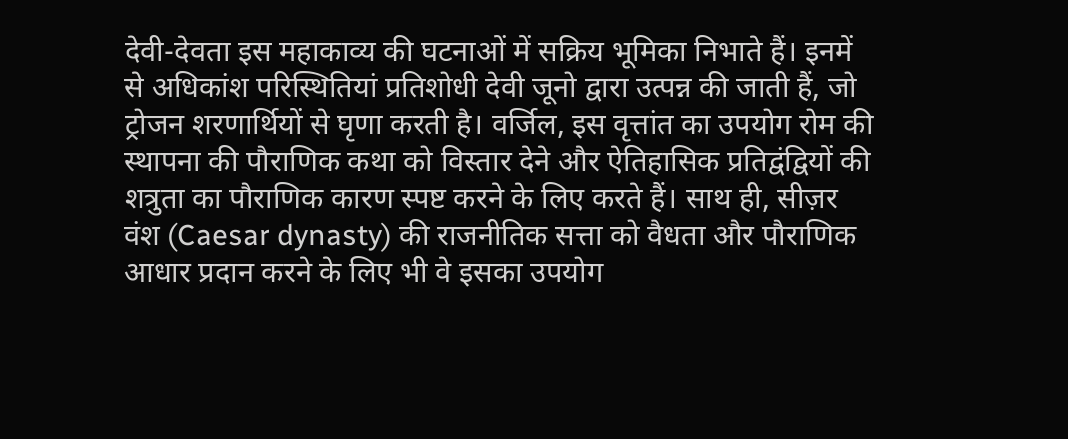देवी-देवता इस महाकाव्य की घटनाओं में सक्रिय भूमिका निभाते हैं। इनमें से अधिकांश परिस्थितियां प्रतिशोधी देवी जूनो द्वारा उत्पन्न की जाती हैं, जो ट्रोजन शरणार्थियों से घृणा करती है। वर्जिल, इस वृत्तांत का उपयोग रोम की स्थापना की पौराणिक कथा को विस्तार देने और ऐतिहासिक प्रतिद्वंद्वियों की शत्रुता का पौराणिक कारण स्पष्ट करने के लिए करते हैं। साथ ही, सीज़र वंश (Caesar dynasty) की राजनीतिक सत्ता को वैधता और पौराणिक आधार प्रदान करने के लिए भी वे इसका उपयोग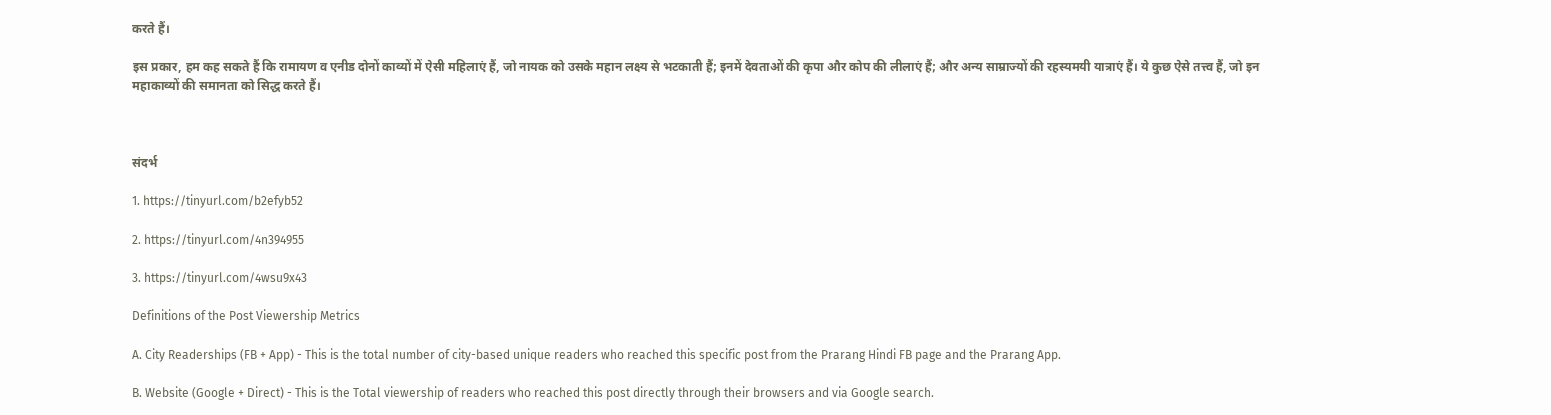करते हैं।

इस प्रकार, हम कह सकते हैं कि रामायण व एनीड दोनों काव्यों में ऐसी महिलाएं हैं, जो नायक को उसके महान लक्ष्य से भटकाती हैं; इनमें देवताओं की कृपा और कोप की लीलाएं हैं; और अन्य साम्राज्यों की रहस्यमयी यात्राएं हैं। ये कुछ ऐसे तत्त्व हैं, जो इन महाकाव्यों की समानता को सिद्ध करते हैं।



संदर्भ

1. https://tinyurl.com/b2efyb52

2. https://tinyurl.com/4n394955

3. https://tinyurl.com/4wsu9x43

Definitions of the Post Viewership Metrics

A. City Readerships (FB + App) - This is the total number of city-based unique readers who reached this specific post from the Prarang Hindi FB page and the Prarang App.

B. Website (Google + Direct) - This is the Total viewership of readers who reached this post directly through their browsers and via Google search.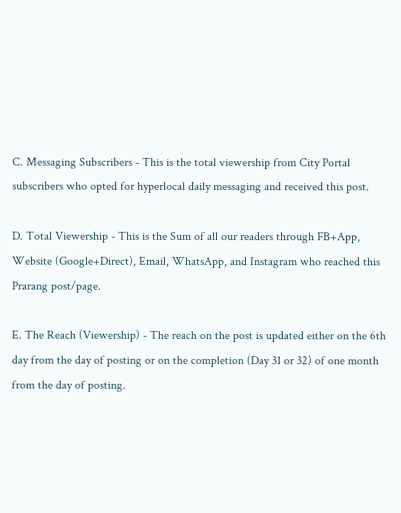C. Messaging Subscribers - This is the total viewership from City Portal subscribers who opted for hyperlocal daily messaging and received this post.

D. Total Viewership - This is the Sum of all our readers through FB+App, Website (Google+Direct), Email, WhatsApp, and Instagram who reached this Prarang post/page.

E. The Reach (Viewership) - The reach on the post is updated either on the 6th day from the day of posting or on the completion (Day 31 or 32) of one month from the day of posting.